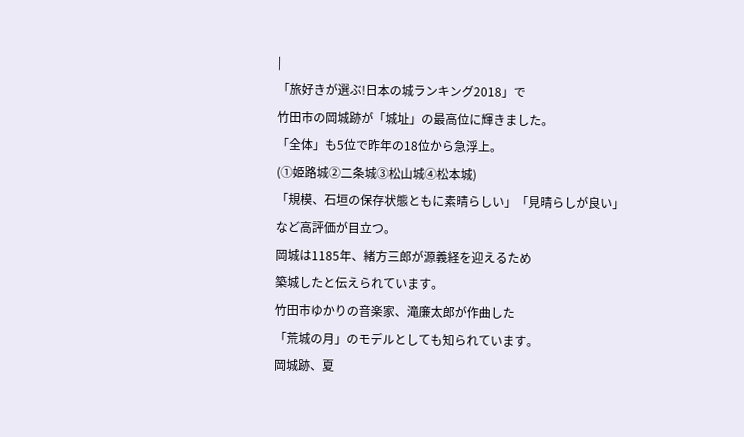|
「旅好きが選ぶ!日本の城ランキング2018」で
竹田市の岡城跡が「城址」の最高位に輝きました。
「全体」も5位で昨年の18位から急浮上。
(①姫路城②二条城③松山城④松本城)
「規模、石垣の保存状態ともに素晴らしい」「見晴らしが良い」
など高評価が目立つ。
岡城は1185年、緒方三郎が源義経を迎えるため
築城したと伝えられています。
竹田市ゆかりの音楽家、滝廉太郎が作曲した
「荒城の月」のモデルとしても知られています。
岡城跡、夏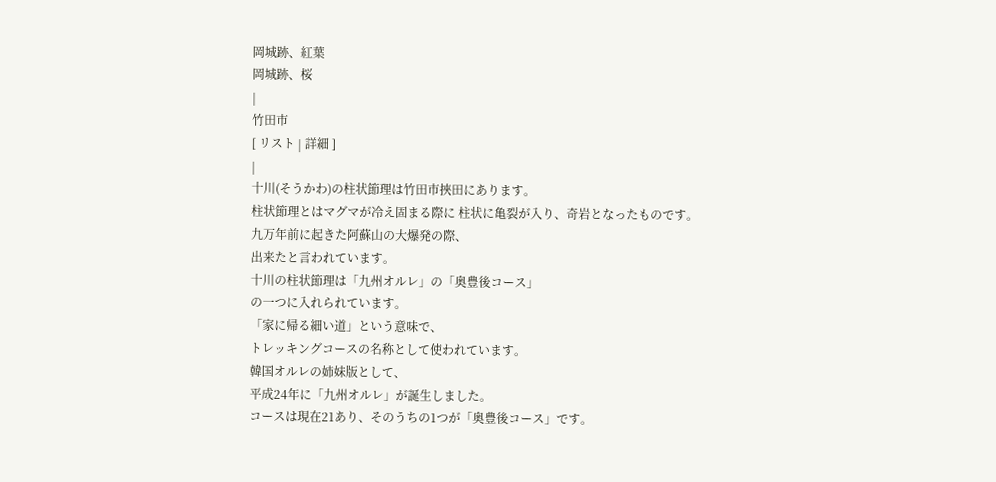岡城跡、紅葉
岡城跡、桜
|
竹田市
[ リスト | 詳細 ]
|
十川(そうかわ)の柱状節理は竹田市挾田にあります。
柱状節理とはマグマが冷え固まる際に 柱状に亀裂が入り、奇岩となったものです。
九万年前に起きた阿蘇山の大爆発の際、
出来たと言われています。
十川の柱状節理は「九州オルレ」の「奥豊後コース」
の一つに入れられています。
「家に帰る細い道」という意味で、
トレッキングコースの名称として使われています。
韓国オルレの姉妹版として、
平成24年に「九州オルレ」が誕生しました。
コースは現在21あり、そのうちの1つが「奥豊後コース」です。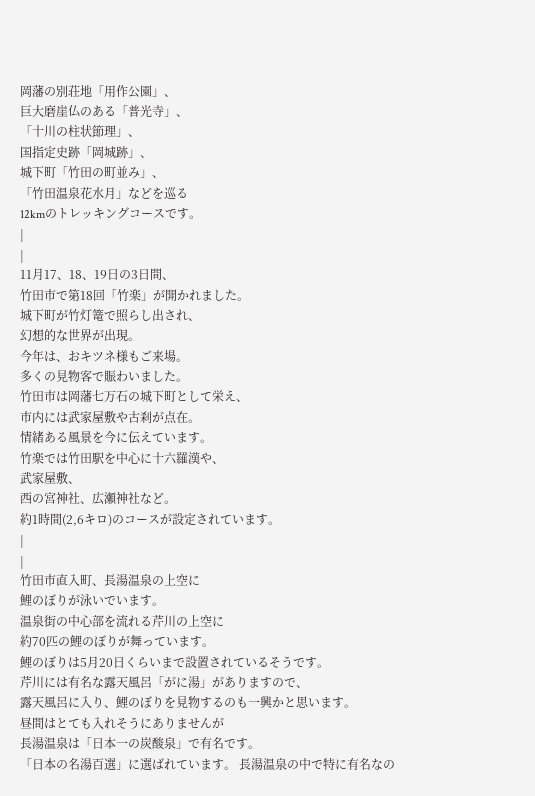岡藩の別荘地「用作公園」、
巨大磨崖仏のある「普光寺」、
「十川の柱状節理」、
国指定史跡「岡城跡」、
城下町「竹田の町並み」、
「竹田温泉花水月」などを巡る
12kmのトレッキングコースです。
|
|
11月17、18、19日の3日間、
竹田市で第18回「竹楽」が開かれました。
城下町が竹灯篭で照らし出され、
幻想的な世界が出現。
今年は、おキツネ様もご来場。
多くの見物客で賑わいました。
竹田市は岡藩七万石の城下町として栄え、
市内には武家屋敷や古刹が点在。
情緒ある風景を今に伝えています。
竹楽では竹田駅を中心に十六羅漢や、
武家屋敷、
西の宮神社、広瀬神社など。
約1時間(2,6キロ)のコースが設定されています。
|
|
竹田市直入町、長湯温泉の上空に
鯉のぼりが泳いでいます。
温泉街の中心部を流れる芹川の上空に
約70匹の鯉のぼりが舞っています。
鯉のぼりは5月20日くらいまで設置されているそうです。
芹川には有名な露天風呂「がに湯」がありますので、
露天風呂に入り、鯉のぼりを見物するのも一興かと思います。
昼間はとても入れそうにありませんが
長湯温泉は「日本一の炭酸泉」で有名です。
「日本の名湯百選」に選ばれています。 長湯温泉の中で特に有名なの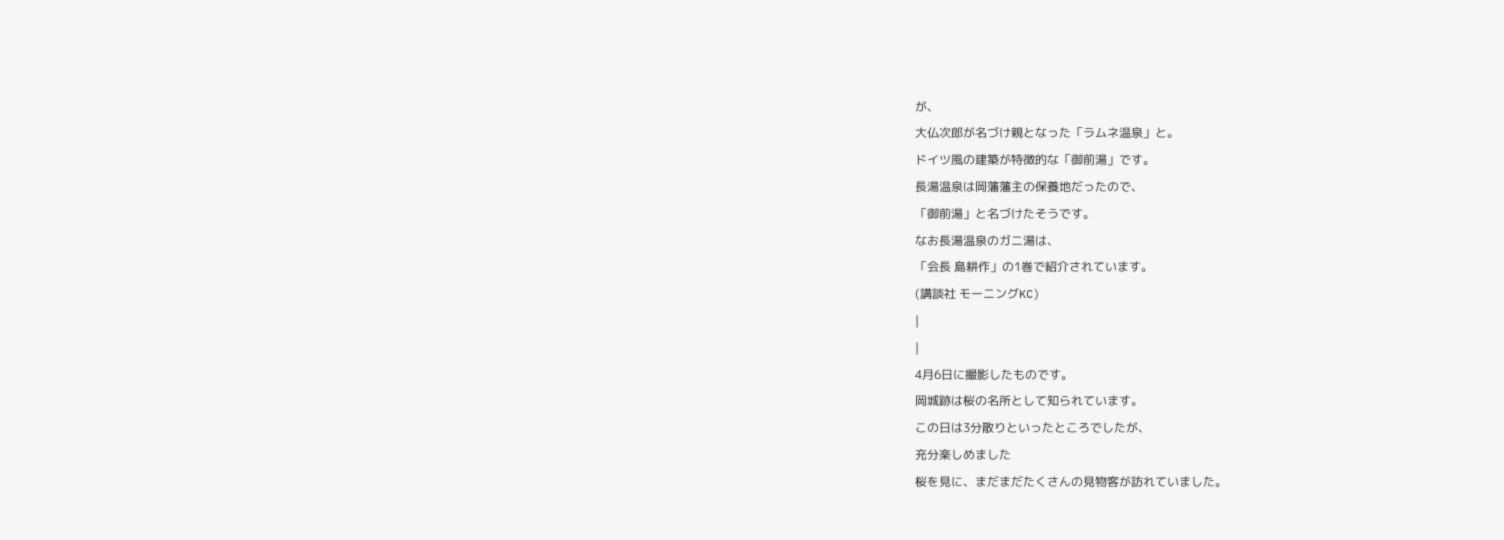が、
大仏次郎が名づけ親となった「ラムネ温泉」と。
ドイツ風の建築が特徴的な「御前湯」です。
長湯温泉は岡藩藩主の保養地だったので、
「御前湯」と名づけたそうです。
なお長湯温泉のガニ湯は、
「会長 島耕作」の1巻で紹介されています。
(講談社 モーニングKC)
|
|
4月6日に撮影したものです。
岡城跡は桜の名所として知られています。
この日は3分散りといったところでしたが、
充分楽しめました
桜を見に、まだまだたくさんの見物客が訪れていました。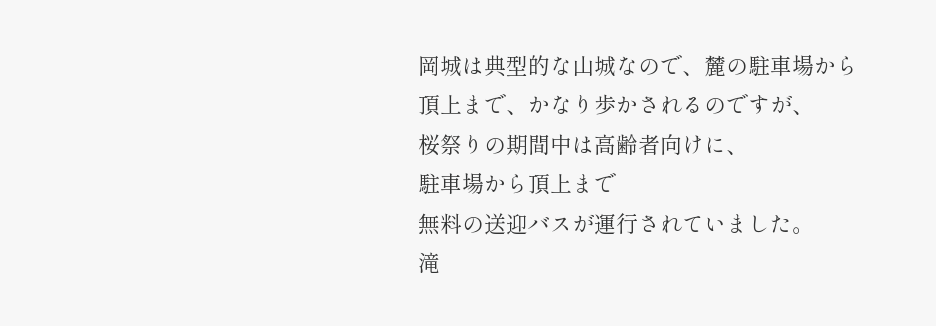岡城は典型的な山城なので、麓の駐車場から
頂上まで、かなり歩かされるのですが、
桜祭りの期間中は高齢者向けに、
駐車場から頂上まで
無料の送迎バスが運行されていました。
滝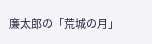廉太郎の「荒城の月」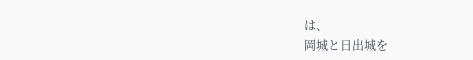は、
岡城と日出城を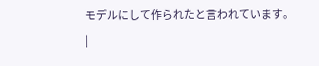モデルにして作られたと言われています。
|